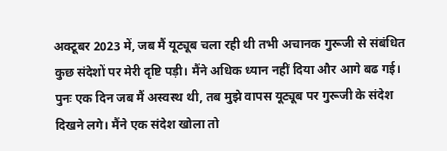अक्टूबर 2023 में, जब मैं यूट्यूब चला रही थी तभी अचानक गुरूजी से संबंधित कुछ संदेशों पर मेरी दृष्टि पड़ी। मैंने अधिक ध्यान नहीं दिया और आगे बढ गई। पुनः एक दिन जब मैं अस्वस्थ थी, तब मुझे वापस यूट्यूब पर गुरूजी के संदेश दिखने लगे। मैंने एक संदेश खोला तो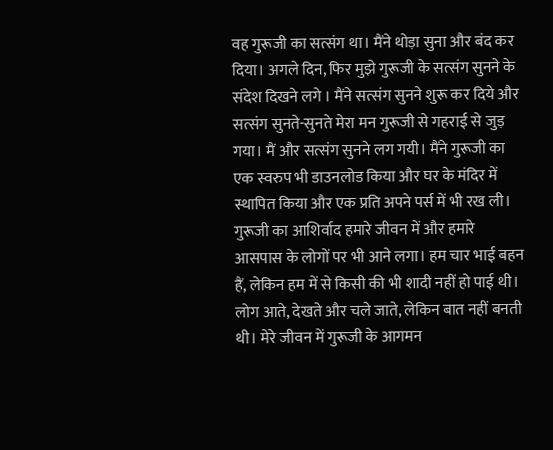वह गुरूजी का सत्संग था। मैंने थोड़ा सुना और बंद कर दिया। अगले दिन, फिर मुझे गुरूजी के सत्संग सुनने के संदेश दिखने लगे । मैंने सत्संग सुनने शुरू कर दिये और सत्संग सुनते-सुनते मेरा मन गुरूजी से गहराई से जुड़ गया। मैं और सत्संग सुनने लग गयी। मैंने गुरूजी का एक स्वरुप भी डाउनलोड किया और घर के मंदिर में स्थापित किया और एक प्रति अपने पर्स में भी रख ली।
गुरूजी का आशिर्वाद हमारे जीवन में और हमारे आसपास के लोगों पर भी आने लगा। हम चार भाई बहन हैं, लेकिन हम में से किसी की भी शादी नहीं हो पाई थी। लोग आते, देखते और चले जाते, लेकिन बात नहीं बनती थी। मेरे जीवन में गुरूजी के आगमन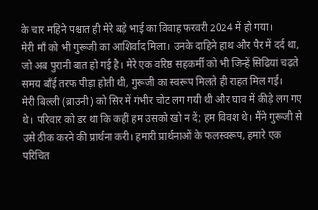के चार महिने पश्चात ही मेरे बड़े भाई का विवाह फरवरी 2024 में हो गया।
मेरी माँ को भी गुरूजी का आशिर्वाद मिला। उनके दाहिने हाथ और पैर में दर्द था, जो अब पुरानी बात हो गई है। मेरे एक वरिष्ठ सहकर्मी को भी जिन्हें सिढियां चढ़ते समय बाँई तरफ पीड़ा होती थी, गुरूजी का स्वरूप मिलते ही राहत मिल गई।
मेरी बिल्ली (ब्राउनी) को सिर में गंभीर चोट लग गयी थी और घाव में कीड़े लग गए थे। परिवार को डर था कि कहीं हम उसको खो न दें; हम विवश थे। मैंने गुरूजी से उसे ठीक करने की प्रार्थना करी। हमारी प्रार्थनाओं के फलस्वरूप, हमारे एक परिचित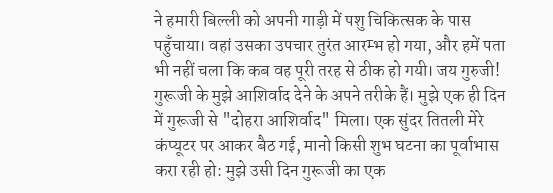ने हमारी बिल्ली को अपनी गाड़ी में पशु चिकित्सक के पास पहुँचाया। वहां उसका उपचार तुरंत आरम्भ हो गया, और हमें पता भी नहीं चला कि कब वह पूरी तरह से ठीक हो गयी। जय गुरुजी!
गुरूजी के मुझे आशिर्वाद देने के अपने तरीके हैं। मुझे एक ही दिन में गुरूजी से "दोहरा आशिर्वाद" मिला। एक सुंदर तितली मेरे कंप्यूटर पर आकर बैठ गई, मानो किसी शुभ घटना का पूर्वाभास करा रही हो: मुझे उसी दिन गुरूजी का एक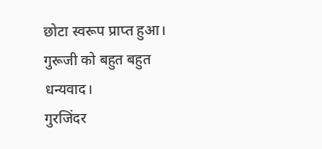छोटा स्वरूप प्राप्त हुआ।
गुरूजी को बहुत बहुत धन्यवाद।
गुरजिंदर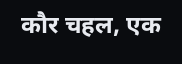कौर चहल, एक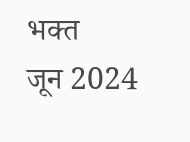भक्त
जून 2024